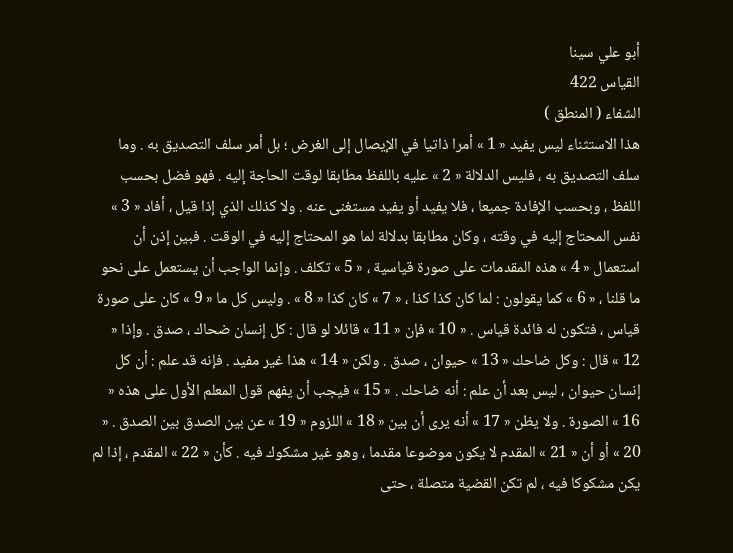أبو علي سينا
القياس 422
الشفاء ( المنطق )
هذا الاستثناء ليس يفيد « 1 » أمرا ذاتيا في الإيصال إلى الغرض ؛ بل أمر سلف التصديق به . وما سلف التصديق به ، فليس الدلالة « 2 » عليه باللفظ مطابقا لوقت الحاجة إليه . فهو فضل بحسب اللفظ ، وبحسب الإفادة جميعا ، فلا يفيد أو يفيد مستغنى عنه . ولا كذلك الذي إذا قيل ، أفاد « 3 » نفس المحتاج إليه في وقته ، وكان مطابقا بدلالة لما هو المحتاج إليه في الوقت . فبين إذن أن استعمال « 4 » هذه المقدمات على صورة قياسية ، « 5 » تكلف . وإنما الواجب أن يستعمل على نحو ما قلنا ، « 6 » كما يقولون : لما كان كذا كذا ، « 7 » كان كذا « 8 » . وليس كل ما « 9 » كان على صورة قياس ، فتكون له فائدة قياس . « 10 » فإن « 11 » قائلا لو قال : كل إنسان ضحاك ، صدق . وإذا « 12 » قال : وكل ضاحك « 13 » حيوان ، صدق . ولكن « 14 » هذا غير مفيد . فإنه قد علم : أن كل إنسان حيوان ، ليس بعد أن علم : أنه ضاحك . « 15 » فيجب أن يفهم قول المعلم الأول على هذه « 16 » الصورة . ولا يظن « 17 » أنه يرى أن بين « 18 » اللزوم « 19 » عن بين الصدق بين الصدق . « 20 » أو أن « 21 » المقدم لا يكون موضوعا مقدما ، وهو غير مشكوك فيه . كأن « 22 » المقدم ، إذا لم يكن مشكوكا فيه ، لم تكن القضية متصلة ، حتى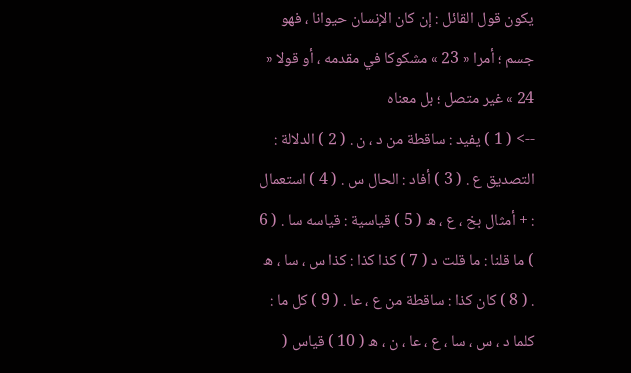يكون قول القائل : إن كان الإنسان حيوانا ، فهو جسم ؛ أمرا « 23 » مشكوكا في مقدمه ، أو قولا « 24 » غير متصل ؛ بل معناه
--> ( 1 ) يفيد : ساقطة من د ، ن . ( 2 ) الدلالة : التصديق ع . ( 3 ) أفاد : الحال س . ( 4 ) استعمال : + أمثال بخ ، ع ، ه ( 5 ) قياسية : قياسه سا . ( 6 ) ما قلنا : ما قلت د ( 7 ) كذا كذا : كذا س ، سا ، ه . ( 8 ) كان كذا : ساقطة من ع ، عا . ( 9 ) كل ما : كلما د ، س ، سا ، ع ، عا ، ن ، ه ( 10 ) قياس (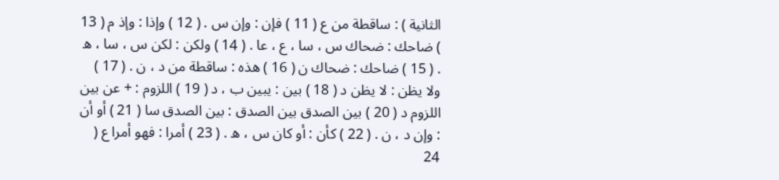الثانية ) : ساقطة من ع ( 11 ) فإن : وإن س . ( 12 ) وإذا : وإذ م ( 13 ) ضاحك : ضحاك س ، سا ، ع ، عا . ( 14 ) ولكن : لكن س ، سا ، ه . ( 15 ) ضاحك : ضحاك ن ( 16 ) هذه : ساقطة من د ، ن . ( 17 ) ولا يظن : لا يظن د ( 18 ) بين : يبين ب ، د ( 19 ) اللزوم : + عن بين اللزوم د ( 20 ) بين الصدق بين الصدق : بين الصدق سا ( 21 ) أو أن : وإن د ، ن . ( 22 ) كأن : أو كان س ، ه . ( 23 ) أمرا : فهو أمرا ع ( 24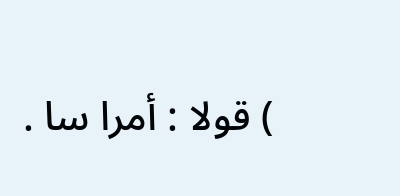) قولا : أمرا سا .